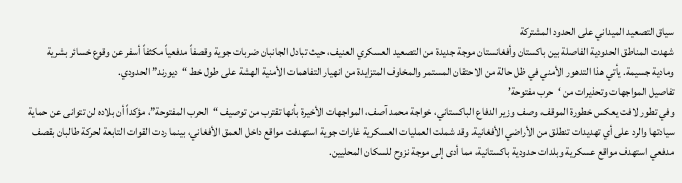سياق التصعيد الميداني على الحدود المشتركة
شهدت المناطق الحدودية الفاصلة بين باكستان وأفغانستان موجة جديدة من التصعيد العسكري العنيف، حيث تبادل الجانبان ضربات جوية وقصفاً مدفعياً مكثفاً أسفر عن وقوع خسائر بشرية ومادية جسيمة. يأتي هذا التدهور الأمني في ظل حالة من الاحتقان المستمر والمخاوف المتزايدة من انهيار التفاهمات الأمنية الهشة على طول خط “ديورند” الحدودي.
تفاصيل المواجهات وتحذيرات من ‘حرب مفتوحة’
وفي تطور لافت يعكس خطورة الموقف، وصف وزير الدفاع الباكستاني، خواجة محمد آصف، المواجهات الأخيرة بأنها تقترب من توصيف “الحرب المفتوحة”، مؤكداً أن بلاده لن تتوانى عن حماية سيادتها والرد على أي تهديدات تنطلق من الأراضي الأفغانية. وقد شملت العمليات العسكرية غارات جوية استهدفت مواقع داخل العمق الأفغاني، بينما ردت القوات التابعة لحركة طالبان بقصف مدفعي استهدف مواقع عسكرية وبلدات حدودية باكستانية، مما أدى إلى موجة نزوح للسكان المحليين.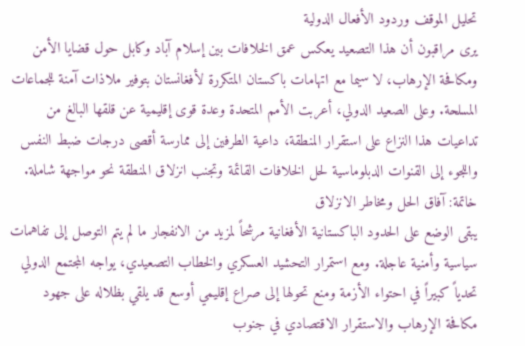تحليل الموقف وردود الأفعال الدولية
يرى مراقبون أن هذا التصعيد يعكس عمق الخلافات بين إسلام آباد وكابل حول قضايا الأمن ومكافحة الإرهاب، لا سيما مع اتهامات باكستان المتكررة لأفغانستان بتوفير ملاذات آمنة للجماعات المسلحة. وعلى الصعيد الدولي، أعربت الأمم المتحدة وعدة قوى إقليمية عن قلقها البالغ من تداعيات هذا النزاع على استقرار المنطقة، داعية الطرفين إلى ممارسة أقصى درجات ضبط النفس واللجوء إلى القنوات الدبلوماسية لحل الخلافات القائمة وتجنب انزلاق المنطقة نحو مواجهة شاملة.
خاتمة: آفاق الحل ومخاطر الانزلاق
يبقى الوضع على الحدود الباكستانية الأفغانية مرشحاً لمزيد من الانفجار ما لم يتم التوصل إلى تفاهمات سياسية وأمنية عاجلة. ومع استمرار التحشيد العسكري والخطاب التصعيدي، يواجه المجتمع الدولي تحدياً كبيراً في احتواء الأزمة ومنع تحولها إلى صراع إقليمي أوسع قد يلقي بظلاله على جهود مكافحة الإرهاب والاستقرار الاقتصادي في جنوب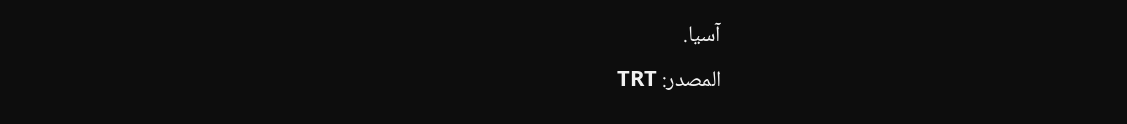آسيا.
المصدر: TRT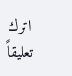اترك تعليقاً